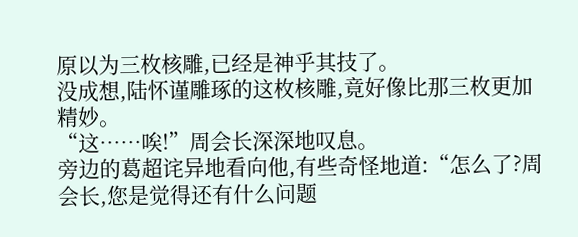原以为三枚核雕,已经是神乎其技了。
没成想,陆怀谨雕琢的这枚核雕,竟好像比那三枚更加精妙。
“这……唉!”周会长深深地叹息。
旁边的葛超诧异地看向他,有些奇怪地道:“怎么了?周会长,您是觉得还有什么问题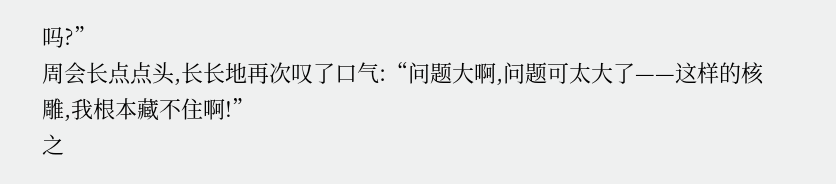吗?”
周会长点点头,长长地再次叹了口气:“问题大啊,问题可太大了——这样的核雕,我根本藏不住啊!”
之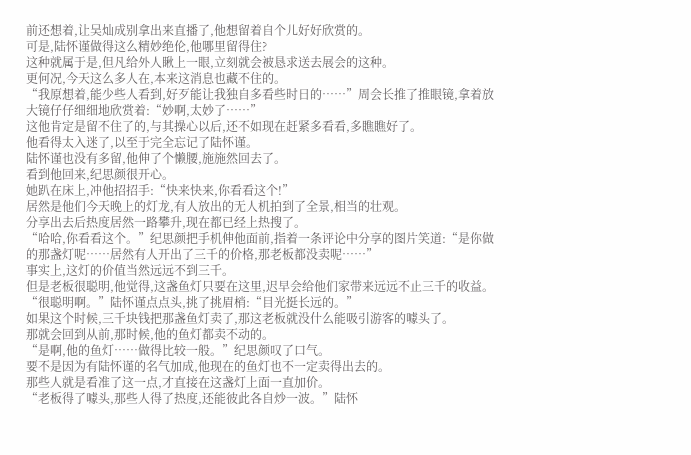前还想着,让吴灿成别拿出来直播了,他想留着自个儿好好欣赏的。
可是,陆怀谨做得这么精妙绝伦,他哪里留得住?
这种就属于是,但凡给外人瞅上一眼,立刻就会被恳求送去展会的这种。
更何况,今天这么多人在,本来这消息也藏不住的。
“我原想着,能少些人看到,好歹能让我独自多看些时日的……”周会长推了推眼镜,拿着放大镜仔仔细细地欣赏着:“妙啊,太妙了……”
这他肯定是留不住了的,与其操心以后,还不如现在赶紧多看看,多瞧瞧好了。
他看得太入迷了,以至于完全忘记了陆怀谨。
陆怀谨也没有多留,他伸了个懒腰,施施然回去了。
看到他回来,纪思颜很开心。
她趴在床上,冲他招招手:“快来快来,你看看这个!”
居然是他们今天晚上的灯龙,有人放出的无人机拍到了全景,相当的壮观。
分享出去后热度居然一路攀升,现在都已经上热搜了。
“哈哈,你看看这个。”纪思颜把手机伸他面前,指着一条评论中分享的图片笑道:“是你做的那盏灯呢……居然有人开出了三千的价格,那老板都没卖呢……”
事实上,这灯的价值当然远远不到三千。
但是老板很聪明,他觉得,这盏鱼灯只要在这里,迟早会给他们家带来远远不止三千的收益。
“很聪明啊。”陆怀谨点点头,挑了挑眉梢:“目光挺长远的。”
如果这个时候,三千块钱把那盏鱼灯卖了,那这老板就没什么能吸引游客的噱头了。
那就会回到从前,那时候,他的鱼灯都卖不动的。
“是啊,他的鱼灯……做得比较一般。”纪思颜叹了口气。
要不是因为有陆怀谨的名气加成,他现在的鱼灯也不一定卖得出去的。
那些人就是看准了这一点,才直接在这盏灯上面一直加价。
“老板得了噱头,那些人得了热度,还能彼此各自炒一波。”陆怀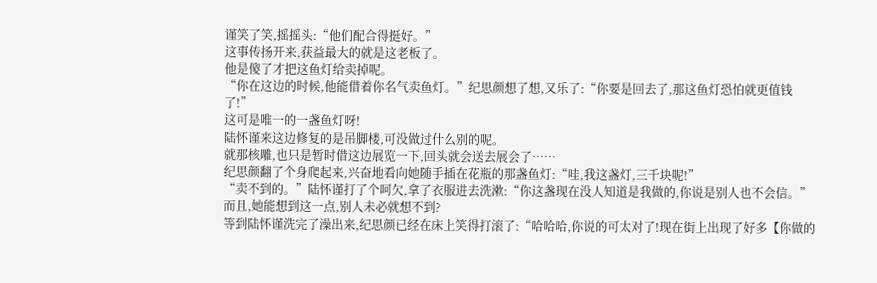谨笑了笑,摇摇头:“他们配合得挺好。”
这事传扬开来,获益最大的就是这老板了。
他是傻了才把这鱼灯给卖掉呢。
“你在这边的时候,他能借着你名气卖鱼灯。”纪思颜想了想,又乐了:“你要是回去了,那这鱼灯恐怕就更值钱了!”
这可是唯一的一盏鱼灯呀!
陆怀谨来这边修复的是吊脚楼,可没做过什么别的呢。
就那核雕,也只是暂时借这边展览一下,回头就会送去展会了……
纪思颜翻了个身爬起来,兴奋地看向她随手插在花瓶的那盏鱼灯:“哇,我这盏灯,三千块呢!”
“卖不到的。”陆怀谨打了个呵欠,拿了衣服进去洗漱:“你这盏现在没人知道是我做的,你说是别人也不会信。”
而且,她能想到这一点,别人未必就想不到?
等到陆怀谨洗完了澡出来,纪思颜已经在床上笑得打滚了:“哈哈哈,你说的可太对了!现在街上出现了好多【你做的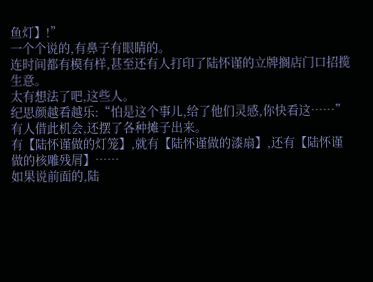鱼灯】!”
一个个说的,有鼻子有眼睛的。
连时间都有模有样,甚至还有人打印了陆怀谨的立牌搁店门口招揽生意。
太有想法了吧,这些人。
纪思颜越看越乐:“怕是这个事儿,给了他们灵感,你快看这……”
有人借此机会,还摆了各种摊子出来。
有【陆怀谨做的灯笼】,就有【陆怀谨做的漆扇】,还有【陆怀谨做的核雕残屑】……
如果说前面的,陆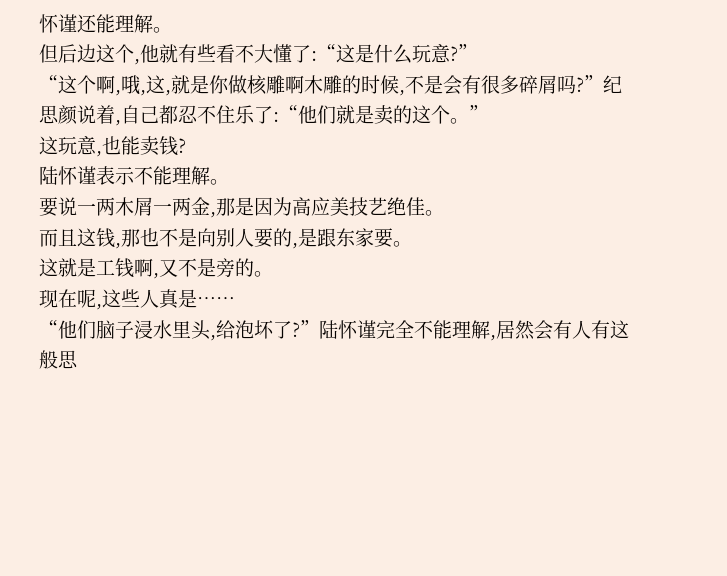怀谨还能理解。
但后边这个,他就有些看不大懂了:“这是什么玩意?”
“这个啊,哦,这,就是你做核雕啊木雕的时候,不是会有很多碎屑吗?”纪思颜说着,自己都忍不住乐了:“他们就是卖的这个。”
这玩意,也能卖钱?
陆怀谨表示不能理解。
要说一两木屑一两金,那是因为高应美技艺绝佳。
而且这钱,那也不是向别人要的,是跟东家要。
这就是工钱啊,又不是旁的。
现在呢,这些人真是……
“他们脑子浸水里头,给泡坏了?”陆怀谨完全不能理解,居然会有人有这般思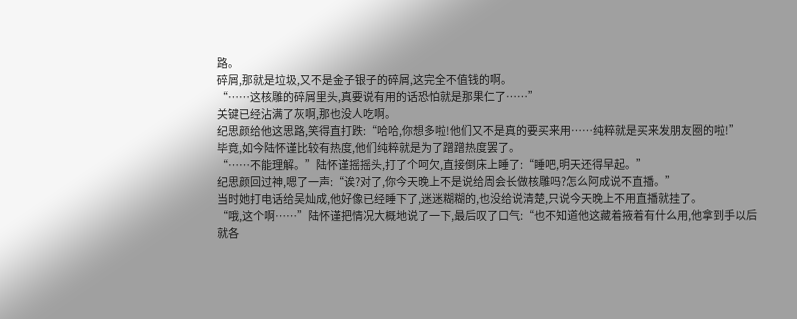路。
碎屑,那就是垃圾,又不是金子银子的碎屑,这完全不值钱的啊。
“……这核雕的碎屑里头,真要说有用的话恐怕就是那果仁了……”
关键已经沾满了灰啊,那也没人吃啊。
纪思颜给他这思路,笑得直打跌:“哈哈,你想多啦!他们又不是真的要买来用……纯粹就是买来发朋友圈的啦!”
毕竟,如今陆怀谨比较有热度,他们纯粹就是为了蹭蹭热度罢了。
“……不能理解。”陆怀谨摇摇头,打了个呵欠,直接倒床上睡了:“睡吧,明天还得早起。”
纪思颜回过神,嗯了一声:“诶?对了,你今天晚上不是说给周会长做核雕吗?怎么阿成说不直播。”
当时她打电话给吴灿成,他好像已经睡下了,迷迷糊糊的,也没给说清楚,只说今天晚上不用直播就挂了。
“哦,这个啊……”陆怀谨把情况大概地说了一下,最后叹了口气:“也不知道他这藏着掖着有什么用,他拿到手以后就各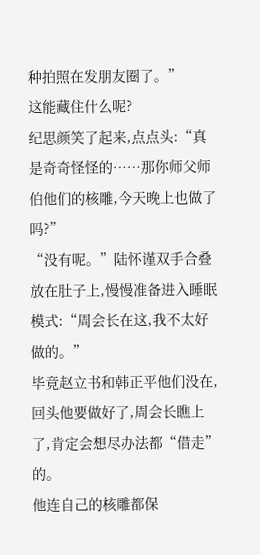种拍照在发朋友圈了。”
这能藏住什么呢?
纪思颜笑了起来,点点头:“真是奇奇怪怪的……那你师父师伯他们的核雕,今天晚上也做了吗?”
“没有呢。”陆怀谨双手合叠放在肚子上,慢慢准备进入睡眠模式:“周会长在这,我不太好做的。”
毕竟赵立书和韩正平他们没在,回头他要做好了,周会长瞧上了,肯定会想尽办法都“借走”的。
他连自己的核雕都保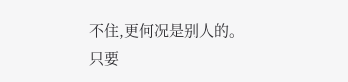不住,更何况是别人的。
只要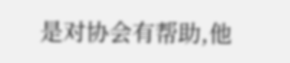是对协会有帮助,他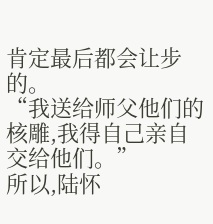肯定最后都会让步的。
“我送给师父他们的核雕,我得自己亲自交给他们。”
所以,陆怀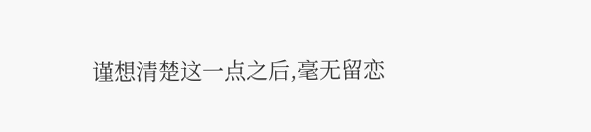谨想清楚这一点之后,毫无留恋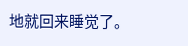地就回来睡觉了。